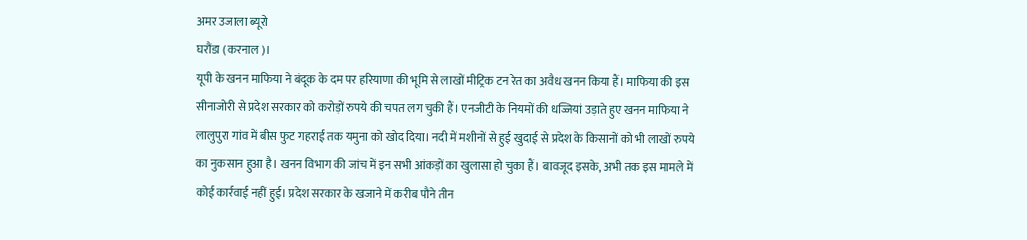अमर उजाला ब्यूरो
घरौंडा (करनाल)।
यूपी के खनन माफिया ने बंदूक के दम पर हरियाणा की भूमि से लाखों मीट्रिक टन रेत का अवैध खनन किया हैं। माफिया की इस सीनाजोरी से प्रदेश सरकार को करोड़ों रुपये की चपत लग चुकी हैं। एनजीटी के नियमों की धज्जियां उड़ाते हुए खनन माफिया ने लालुपुरा गांव में बीस फुट गहराई तक यमुना को खोद दिया। नदी में मशीनों से हुई खुदाई से प्रदेश के किसानों को भी लाखों रुपये का नुकसान हुआ है। खनन विभाग की जांच में इन सभी आंकड़ों का खुलासा हो चुका हैं। बावजूद इसके, अभी तक इस मामले में कोई कार्रवाई नहीं हुई। प्रदेश सरकार के खजाने में करीब पौने तीन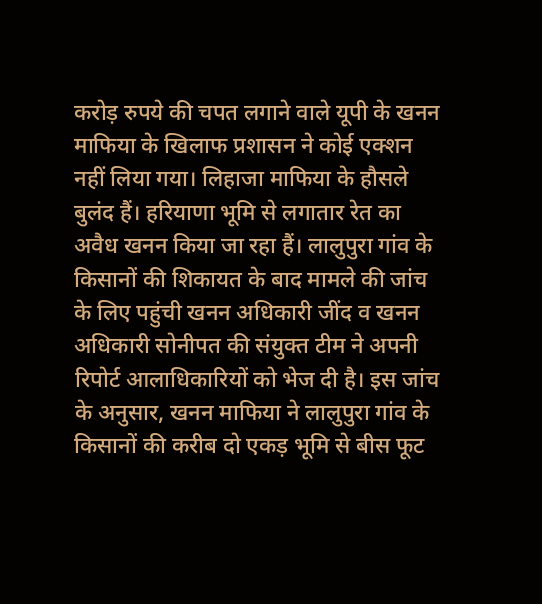करोड़ रुपये की चपत लगाने वाले यूपी के खनन माफिया के खिलाफ प्रशासन ने कोई एक्शन नहीं लिया गया। लिहाजा माफिया के हौसले बुलंद हैं। हरियाणा भूमि से लगातार रेत का अवैध खनन किया जा रहा हैं। लालुपुरा गांव के किसानों की शिकायत के बाद मामले की जांच के लिए पहुंची खनन अधिकारी जींद व खनन अधिकारी सोनीपत की संयुक्त टीम ने अपनी रिपोर्ट आलाधिकारियों को भेज दी है। इस जांच के अनुसार, खनन माफिया ने लालुपुरा गांव के किसानों की करीब दो एकड़ भूमि से बीस फूट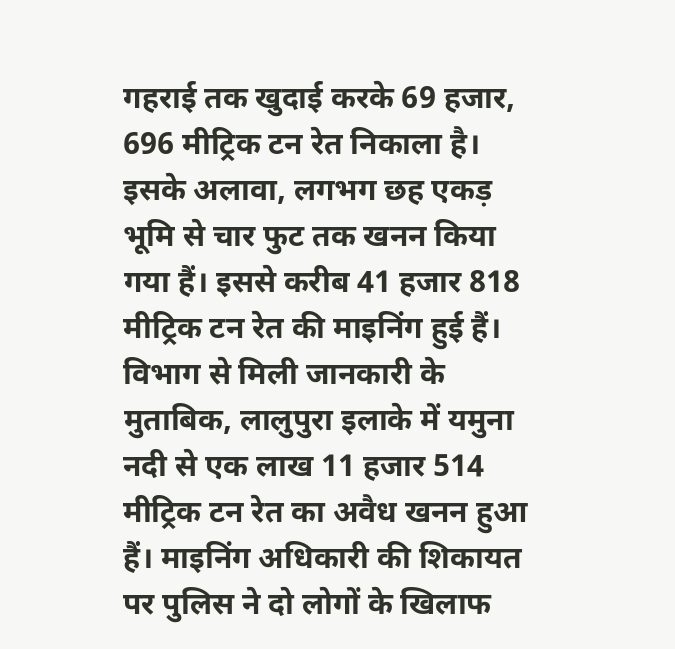गहराई तक खुदाई करके 69 हजार, 696 मीट्रिक टन रेत निकाला है। इसके अलावा, लगभग छह एकड़ भूमि से चार फुट तक खनन किया गया हैं। इससे करीब 41 हजार 818 मीट्रिक टन रेत की माइनिंग हुई हैं। विभाग से मिली जानकारी के मुताबिक, लालुपुरा इलाके में यमुना नदी से एक लाख 11 हजार 514 मीट्रिक टन रेत का अवैध खनन हुआ हैं। माइनिंग अधिकारी की शिकायत पर पुलिस ने दो लोगों के खिलाफ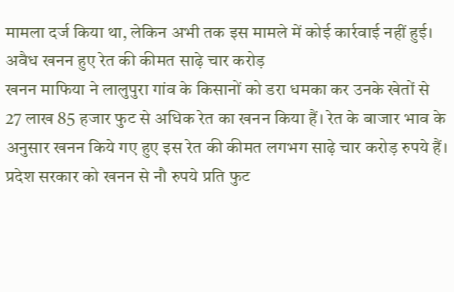मामला दर्ज किया था, लेकिन अभी तक इस मामले में कोई कार्रवाई नहीं हुई।
अवैध खनन हुए रेत की कीमत साढ़े चार करोड़
खनन माफिया ने लालुपुरा गांव के किसानों को डरा धमका कर उनके खेतों से 27 लाख 85 हजार फुट से अधिक रेत का खनन किया हैं। रेत के बाजार भाव के अनुसार खनन किये गए हुए इस रेत की कीमत लगभग साढ़े चार करोड़ रुपये हैं। प्रदेश सरकार को खनन से नौ रुपये प्रति फुट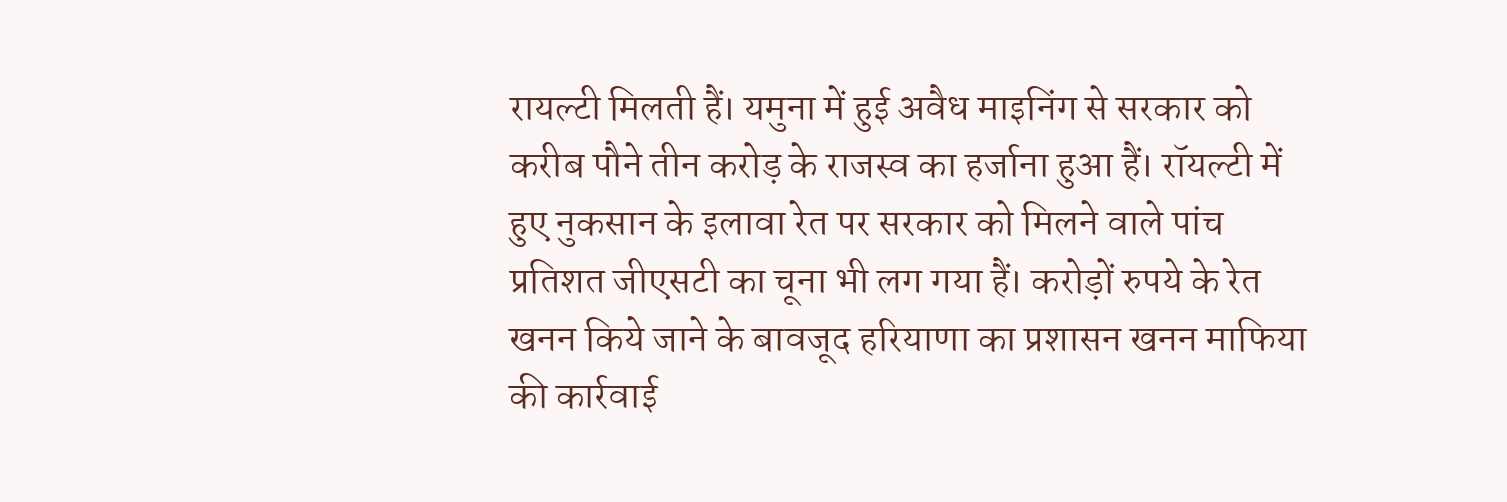रायल्टी मिलती हैं। यमुना में हुई अवैध माइनिंग से सरकार को करीब पौने तीन करोड़ के राजस्व का हर्जाना हुआ हैं। रॉयल्टी में हुए नुकसान के इलावा रेत पर सरकार को मिलने वाले पांच प्रतिशत जीएसटी का चूना भी लग गया हैं। करोड़ों रुपये के रेत खनन किये जाने के बावजूद हरियाणा का प्रशासन खनन माफिया की कार्रवाई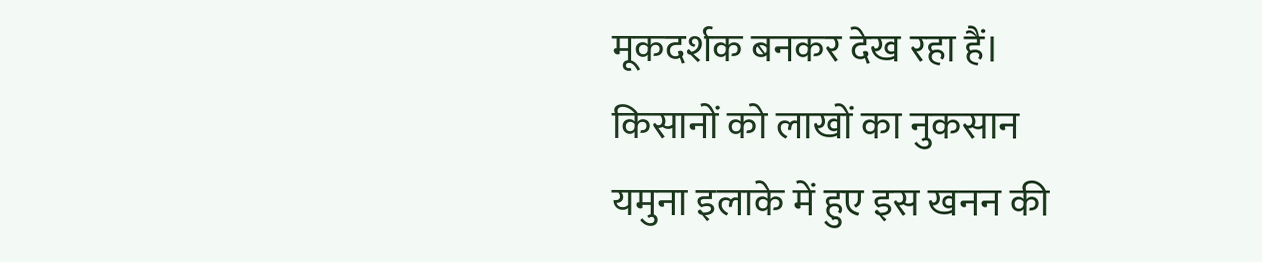मूकदर्शक बनकर देख रहा हैं।
किसानों को लाखों का नुकसान
यमुना इलाके में हुए इस खनन की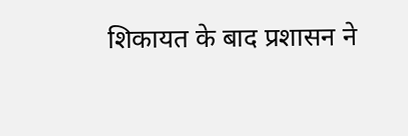शिकायत के बाद प्रशासन ने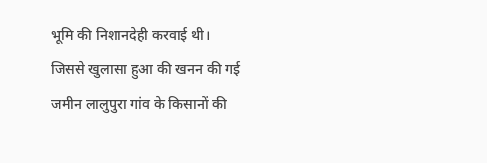भूमि की निशानदेही करवाई थी। जिससे खुलासा हुआ की खनन की गई जमीन लालुपुरा गांव के किसानों की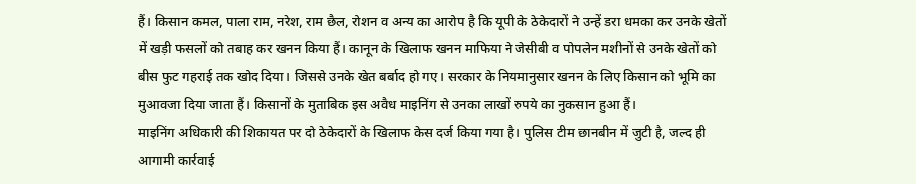हैं। किसान कमल, पाला राम, नरेश, राम छैल, रोशन व अन्य का आरोप है कि यूपी के ठेकेदारों ने उन्हें डरा धमका कर उनके खेतों में खड़ी फसलों को तबाह कर खनन किया हैं। कानून के खिलाफ खनन माफिया ने जेसीबी व पोपलेन मशीनों से उनके खेतों को बीस फुट गहराई तक खोद दिया। जिससे उनके खेत बर्बाद हो गए। सरकार के नियमानुसार खनन के लिए किसान को भूमि का मुआवजा दिया जाता हैं। किसानों के मुताबिक इस अवैध माइनिंग से उनका लाखों रुपये का नुकसान हुआ हैं।
माइनिंग अधिकारी की शिकायत पर दो ठेकेदारों के खिलाफ केस दर्ज किया गया है। पुलिस टीम छानबीन में जुटी है, जल्द ही आगामी कार्रवाई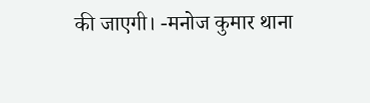की जाएगी। -मनोज कुमार थाना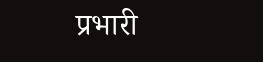प्रभारी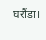घरौंडा।